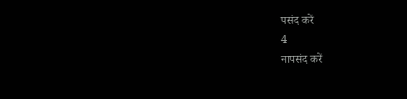पसंद करें
4
नापसंद करें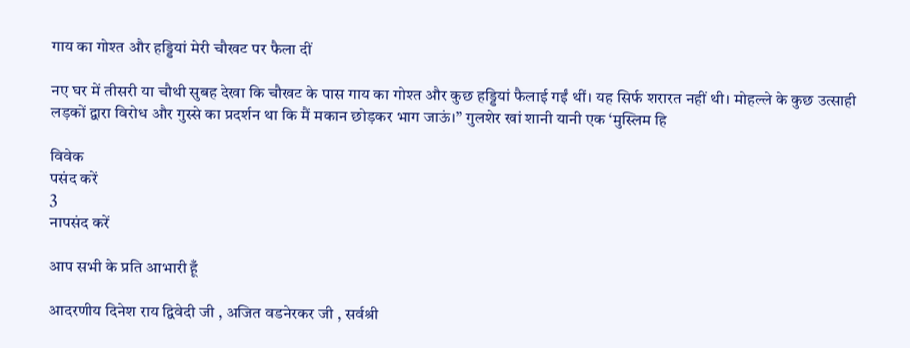गाय का गोश्त और हड्डियां मेरी चौखट पर फैला दीं

नए घर में तीसरी या चौथी सुबह देखा कि चौखट के पास गाय का गोश्त और कुछ हड्डियां फैलाई गईं थीं। यह सिर्फ शरारत नहीं थी। मोहल्ले के कुछ उत्साही लड़कों द्वारा विरोध और गुस्से का प्रदर्शन था कि मैं मकान छोड़कर भाग जाऊं।” गुलशेर खां शानी यानी एक ‘मुस्लिम हि

विवेक
पसंद करें
3
नापसंद करें

आप सभी के प्रति आभारी हूँ

आदरणीय दिनेश राय द्विवेदी जी , अजित वडनेरकर जी , सर्वश्री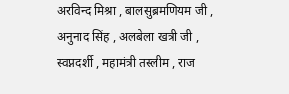अरविन्द मिश्रा , बालसुब्रमणियम जी , अनुनाद सिंह , अलबेला खत्री जी , स्वप्नदर्शी , महामंत्री तस्लीम , राज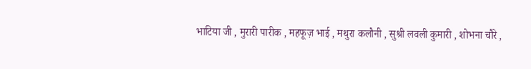भाटिया जी , मुरारी पारीक , महफूज़ भाई , मथुरा कलौनी , सुश्री लवली कुमारी , शोभना चौरे ,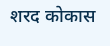शरद कोकास